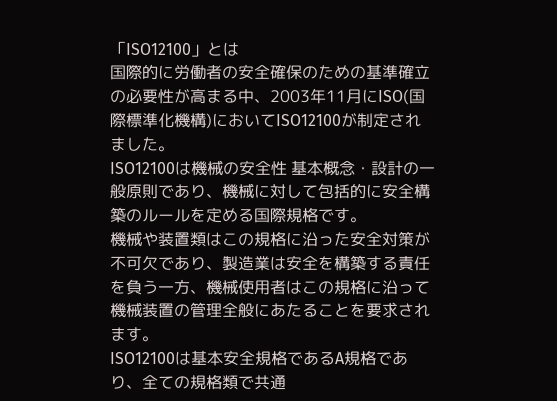「ISO12100」とは
国際的に労働者の安全確保のための基準確立の必要性が高まる中、2003年11月にISO(国際標準化機構)においてISO12100が制定されました。
ISO12100は機械の安全性 基本概念・設計の一般原則であり、機械に対して包括的に安全構築のルールを定める国際規格です。
機械や装置類はこの規格に沿った安全対策が不可欠であり、製造業は安全を構築する責任を負う一方、機械使用者はこの規格に沿って機械装置の管理全般にあたることを要求されます。
ISO12100は基本安全規格であるA規格であり、全ての規格類で共通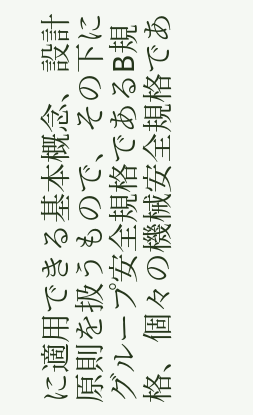に適用できる基本概念、設計原則を扱うもので、その下にグループ安全規格であるB規格、個々の機械安全規格であ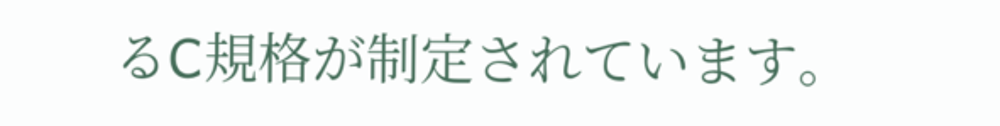るC規格が制定されています。